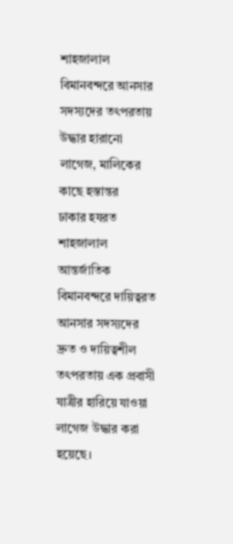শাহজালাল বিমানবন্দরে আনসার সদস্যদের তৎপরতায় উদ্ধার হারানো লাগেজ, মালিকের কাছে হস্তান্তর
ঢাকার হযরত শাহজালাল আন্তর্জাতিক বিমানবন্দরে দায়িত্বরত আনসার সদস্যদের দ্রুত ও দায়িত্বশীল তৎপরতায় এক প্রবাসী যাত্রীর হারিয়ে যাওয়া লাগেজ উদ্ধার করা হয়েছে।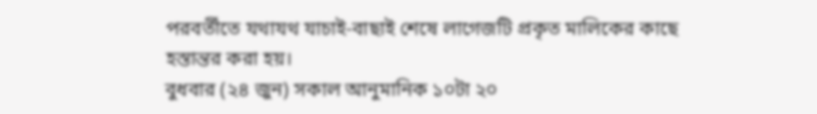পরবর্তীতে যথাযথ যাচাই-বাছাই শেষে লাগেজটি প্রকৃত মালিকের কাছে হস্তান্তর করা হয়।
বুধবার (২৪ জুন) সকাল আনুমানিক ১০টা ২০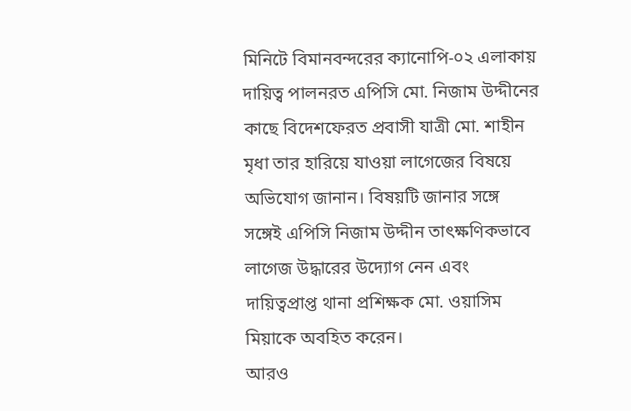মিনিটে বিমানবন্দরের ক্যানোপি-০২ এলাকায় দায়িত্ব পালনরত এপিসি মো. নিজাম উদ্দীনের কাছে বিদেশফেরত প্রবাসী যাত্রী মো. শাহীন মৃধা তার হারিয়ে যাওয়া লাগেজের বিষয়ে অভিযোগ জানান। বিষয়টি জানার সঙ্গে সঙ্গেই এপিসি নিজাম উদ্দীন তাৎক্ষণিকভাবে লাগেজ উদ্ধারের উদ্যোগ নেন এবং দায়িত্বপ্রাপ্ত থানা প্রশিক্ষক মো. ওয়াসিম মিয়াকে অবহিত করেন।
আরও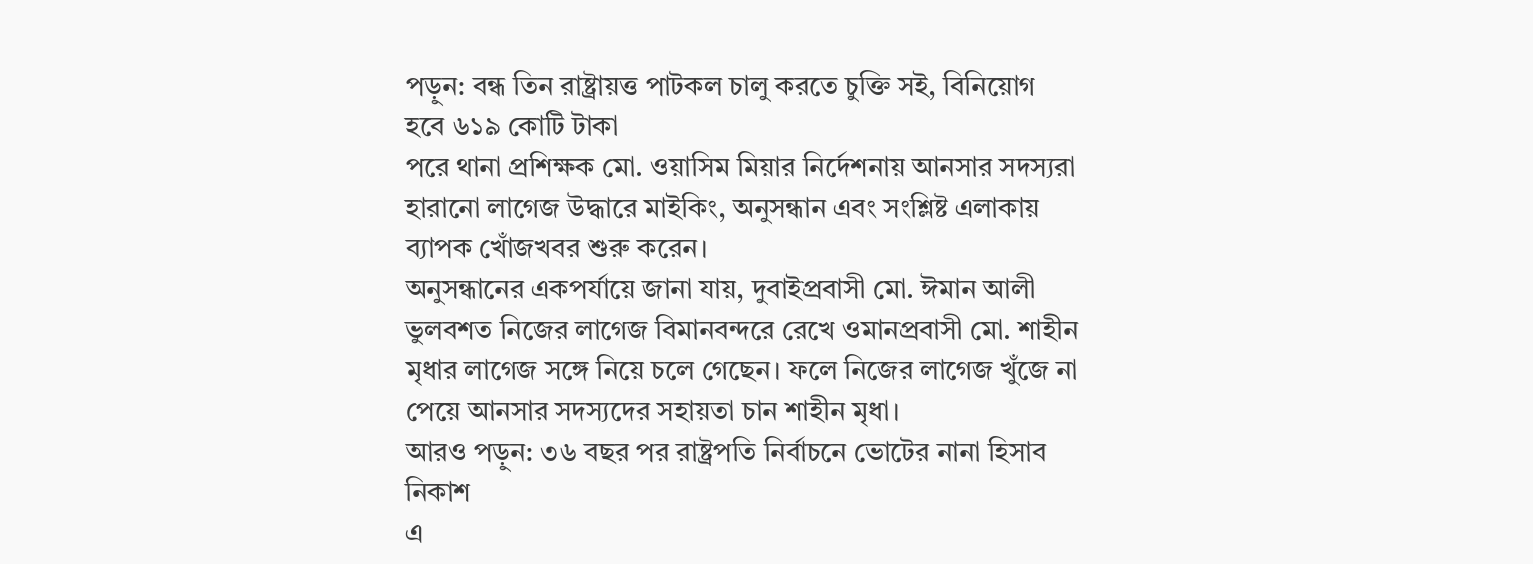পড়ুন: বন্ধ তিন রাষ্ট্রায়ত্ত পাটকল চালু করতে চুক্তি সই, বিনিয়োগ হবে ৬১৯ কোটি টাকা
পরে থানা প্রশিক্ষক মো. ওয়াসিম মিয়ার নির্দেশনায় আনসার সদস্যরা হারানো লাগেজ উদ্ধারে মাইকিং, অনুসন্ধান এবং সংশ্লিষ্ট এলাকায় ব্যাপক খোঁজখবর শুরু করেন।
অনুসন্ধানের একপর্যায়ে জানা যায়, দুবাইপ্রবাসী মো. ঈমান আলী ভুলবশত নিজের লাগেজ বিমানবন্দরে রেখে ওমানপ্রবাসী মো. শাহীন মৃধার লাগেজ সঙ্গে নিয়ে চলে গেছেন। ফলে নিজের লাগেজ খুঁজে না পেয়ে আনসার সদস্যদের সহায়তা চান শাহীন মৃধা।
আরও পড়ুন: ৩৬ বছর পর রাষ্ট্রপতি নির্বাচনে ভোটের নানা হিসাব নিকাশ
এ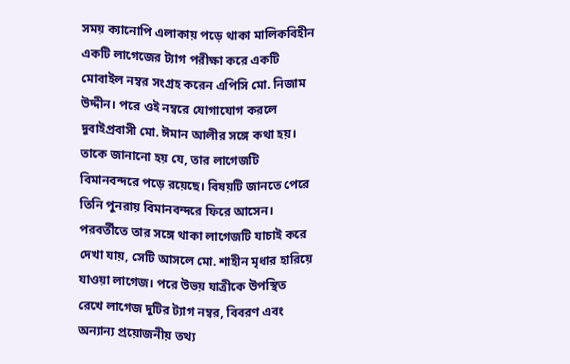সময় ক্যানোপি এলাকায় পড়ে থাকা মালিকবিহীন একটি লাগেজের ট্যাগ পরীক্ষা করে একটি মোবাইল নম্বর সংগ্রহ করেন এপিসি মো. নিজাম উদ্দীন। পরে ওই নম্বরে যোগাযোগ করলে দুবাইপ্রবাসী মো. ঈমান আলীর সঙ্গে কথা হয়। তাকে জানানো হয় যে, তার লাগেজটি বিমানবন্দরে পড়ে রয়েছে। বিষয়টি জানতে পেরে তিনি পুনরায় বিমানবন্দরে ফিরে আসেন।
পরবর্তীতে তার সঙ্গে থাকা লাগেজটি যাচাই করে দেখা যায়, সেটি আসলে মো. শাহীন মৃধার হারিয়ে যাওয়া লাগেজ। পরে উভয় যাত্রীকে উপস্থিত রেখে লাগেজ দুটির ট্যাগ নম্বর, বিবরণ এবং অন্যান্য প্রয়োজনীয় তথ্য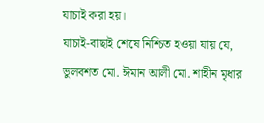যাচাই করা হয়।
যাচাই-বাছাই শেষে নিশ্চিত হওয়া যায় যে, ভুলবশত মো. ঈমান আলী মো. শাহীন মৃধার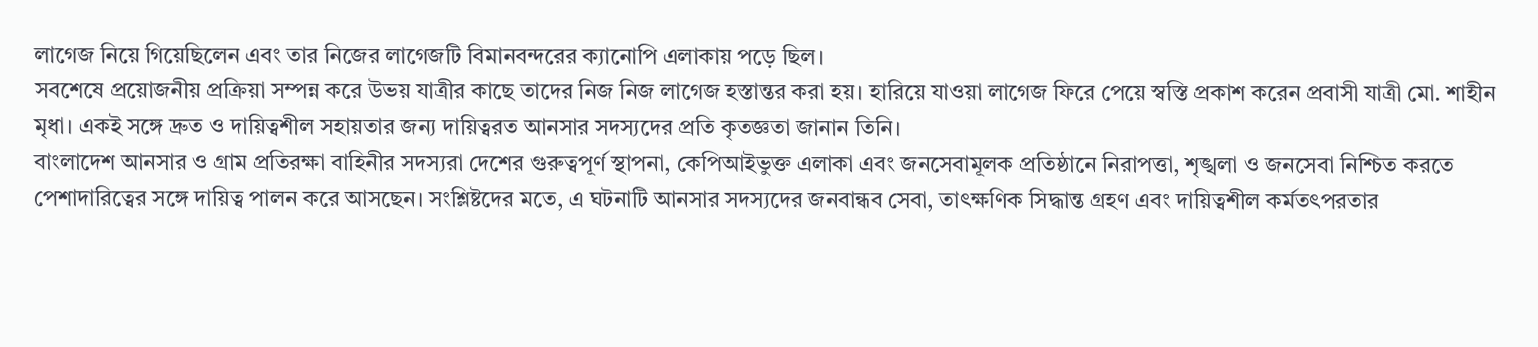লাগেজ নিয়ে গিয়েছিলেন এবং তার নিজের লাগেজটি বিমানবন্দরের ক্যানোপি এলাকায় পড়ে ছিল।
সবশেষে প্রয়োজনীয় প্রক্রিয়া সম্পন্ন করে উভয় যাত্রীর কাছে তাদের নিজ নিজ লাগেজ হস্তান্তর করা হয়। হারিয়ে যাওয়া লাগেজ ফিরে পেয়ে স্বস্তি প্রকাশ করেন প্রবাসী যাত্রী মো. শাহীন মৃধা। একই সঙ্গে দ্রুত ও দায়িত্বশীল সহায়তার জন্য দায়িত্বরত আনসার সদস্যদের প্রতি কৃতজ্ঞতা জানান তিনি।
বাংলাদেশ আনসার ও গ্রাম প্রতিরক্ষা বাহিনীর সদস্যরা দেশের গুরুত্বপূর্ণ স্থাপনা, কেপিআইভুক্ত এলাকা এবং জনসেবামূলক প্রতিষ্ঠানে নিরাপত্তা, শৃঙ্খলা ও জনসেবা নিশ্চিত করতে পেশাদারিত্বের সঙ্গে দায়িত্ব পালন করে আসছেন। সংশ্লিষ্টদের মতে, এ ঘটনাটি আনসার সদস্যদের জনবান্ধব সেবা, তাৎক্ষণিক সিদ্ধান্ত গ্রহণ এবং দায়িত্বশীল কর্মতৎপরতার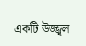একটি উজ্জ্বল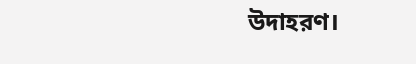উদাহরণ।